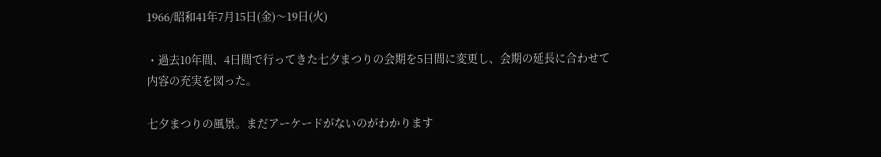1966/昭和41年7月15日(金)〜19日(火)

・過去10年間、4日間で行ってきた七夕まつりの会期を5日間に変更し、会期の延長に合わせて内容の充実を図った。

七夕まつりの風景。まだアーケードがないのがわかります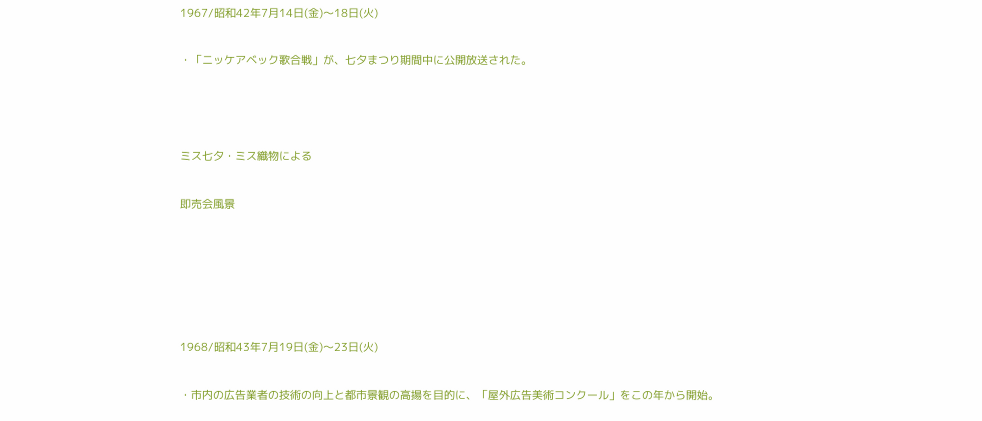1967/昭和42年7月14日(金)〜18日(火)

・「ニッケアベック歌合戦」が、七夕まつり期間中に公開放送された。



ミス七夕・ミス織物による

即売会風景





1968/昭和43年7月19日(金)〜23日(火)

・市内の広告業者の技術の向上と都市景観の高揚を目的に、「屋外広告美術コンクール」をこの年から開始。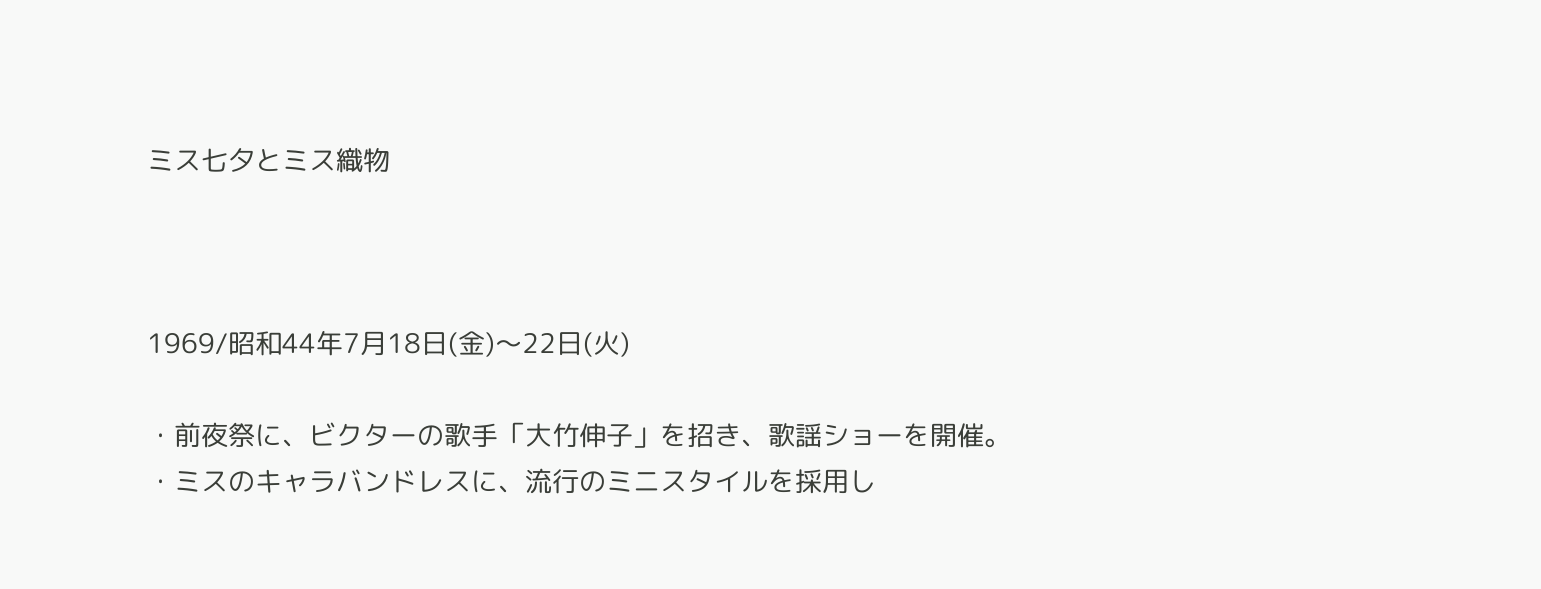ミス七夕とミス織物



1969/昭和44年7月18日(金)〜22日(火)

・前夜祭に、ビクターの歌手「大竹伸子」を招き、歌謡ショーを開催。
・ミスのキャラバンドレスに、流行のミニスタイルを採用し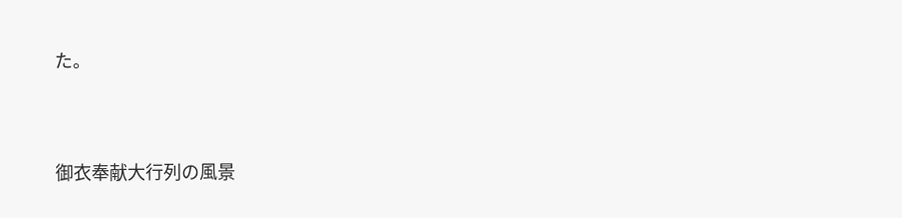た。



御衣奉献大行列の風景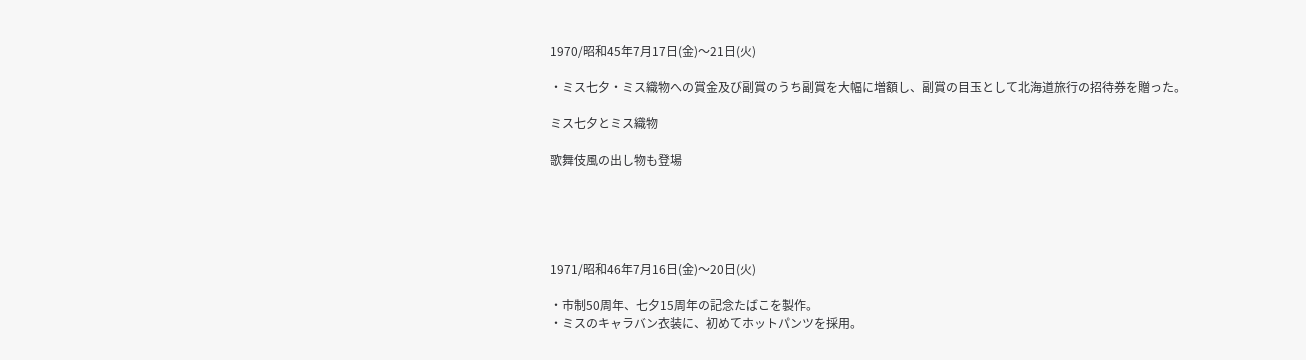1970/昭和45年7月17日(金)〜21日(火)

・ミス七夕・ミス織物への賞金及び副賞のうち副賞を大幅に増額し、副賞の目玉として北海道旅行の招待券を贈った。

ミス七夕とミス織物

歌舞伎風の出し物も登場





1971/昭和46年7月16日(金)〜20日(火)

・市制50周年、七夕15周年の記念たばこを製作。
・ミスのキャラバン衣装に、初めてホットパンツを採用。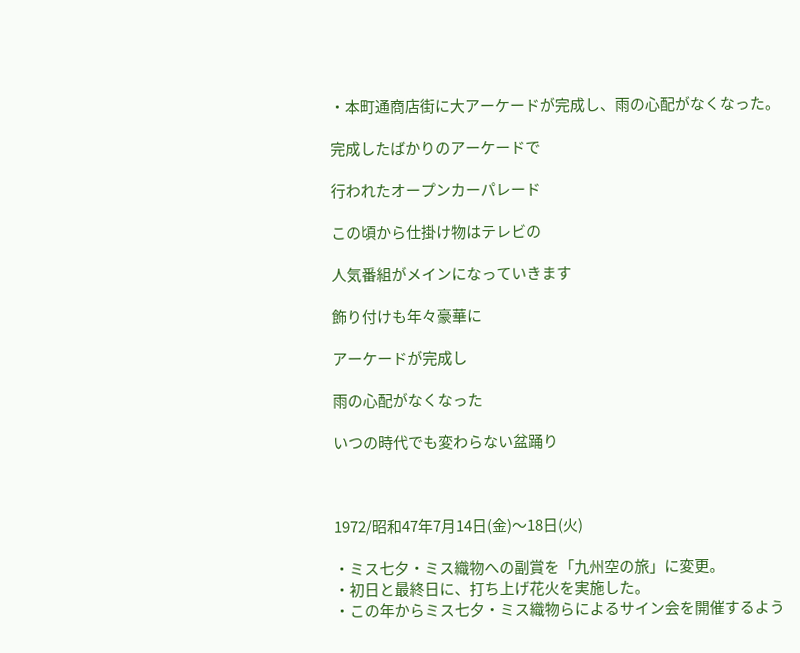・本町通商店街に大アーケードが完成し、雨の心配がなくなった。

完成したばかりのアーケードで

行われたオープンカーパレード

この頃から仕掛け物はテレビの

人気番組がメインになっていきます

飾り付けも年々豪華に

アーケードが完成し

雨の心配がなくなった

いつの時代でも変わらない盆踊り



1972/昭和47年7月14日(金)〜18日(火)

・ミス七夕・ミス織物への副賞を「九州空の旅」に変更。
・初日と最終日に、打ち上げ花火を実施した。
・この年からミス七夕・ミス織物らによるサイン会を開催するよう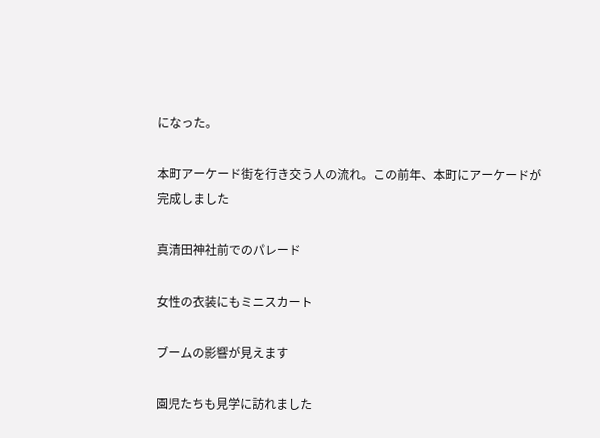になった。

本町アーケード街を行き交う人の流れ。この前年、本町にアーケードが完成しました

真清田神社前でのパレード

女性の衣装にもミニスカート

ブームの影響が見えます

園児たちも見学に訪れました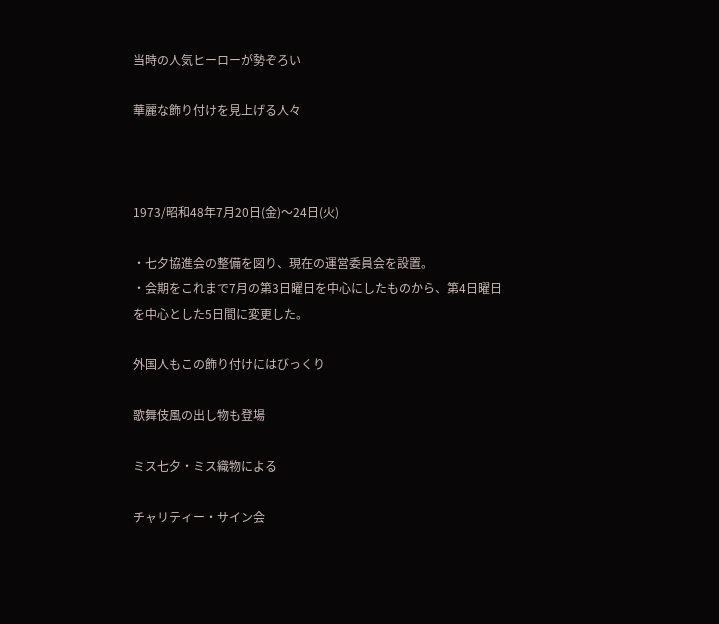当時の人気ヒーローが勢ぞろい

華麗な飾り付けを見上げる人々



1973/昭和48年7月20日(金)〜24日(火)

・七夕協進会の整備を図り、現在の運営委員会を設置。
・会期をこれまで7月の第3日曜日を中心にしたものから、第4日曜日を中心とした5日間に変更した。

外国人もこの飾り付けにはびっくり

歌舞伎風の出し物も登場

ミス七夕・ミス織物による

チャリティー・サイン会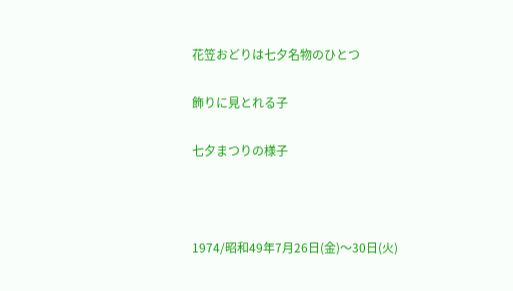花笠おどりは七夕名物のひとつ

飾りに見とれる子

七夕まつりの様子



1974/昭和49年7月26日(金)〜30日(火)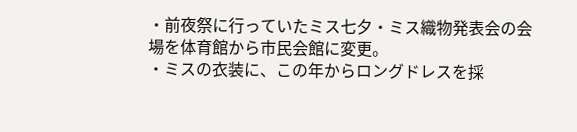・前夜祭に行っていたミス七夕・ミス織物発表会の会場を体育館から市民会館に変更。
・ミスの衣装に、この年からロングドレスを採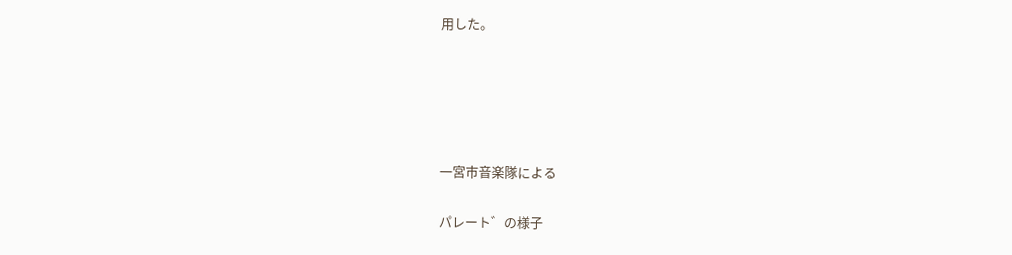用した。





一宮市音楽隊による

パレート゛の様子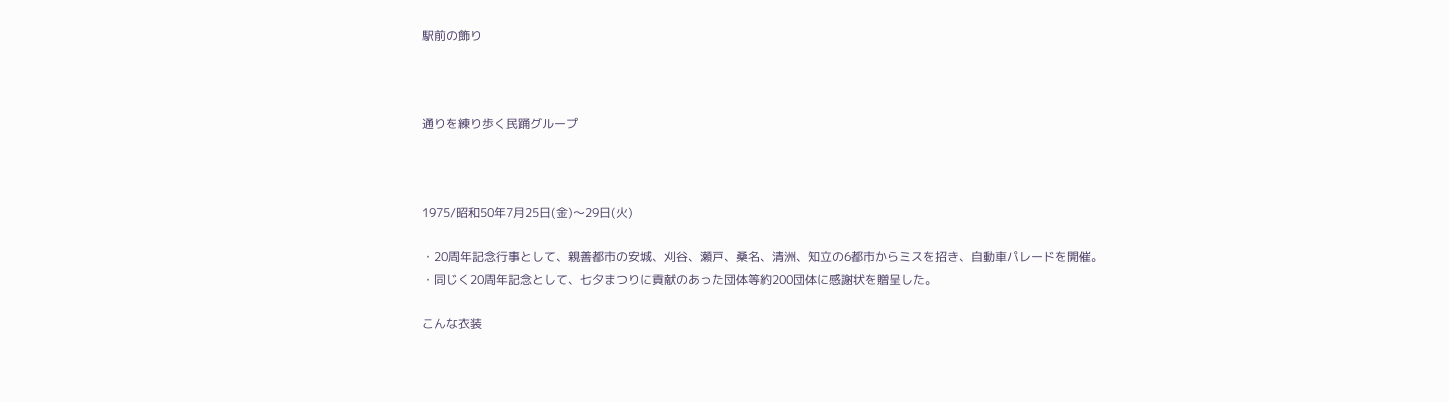駅前の飾り



通りを練り歩く民踊グループ



1975/昭和50年7月25日(金)〜29日(火)

・20周年記念行事として、親善都市の安城、刈谷、瀬戸、桑名、清洲、知立の6都市からミスを招き、自動車パレードを開催。
・同じく20周年記念として、七夕まつりに貢献のあった団体等約200団体に感謝状を贈呈した。

こんな衣装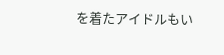を着たアイドルもい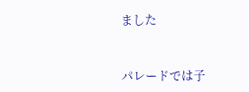ました



パレードでは子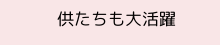供たちも大活躍